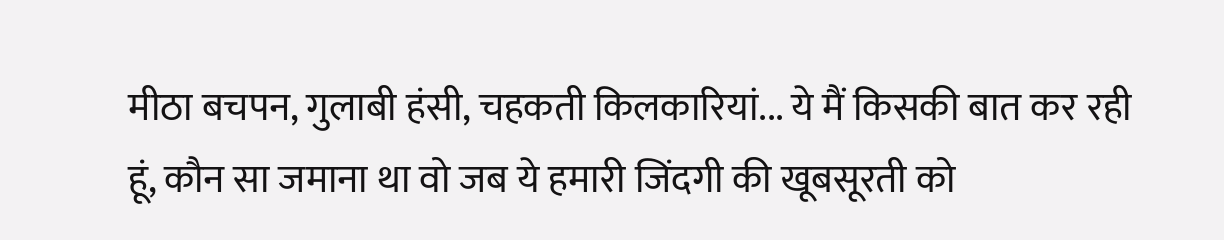मीठा बचपन, गुलाबी हंसी, चहकती किलकारियां... ये मैं किसकी बात कर रही हूं, कौन सा जमाना था वो जब ये हमारी जिंदगी की खूबसूरती को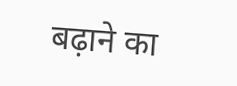बढ़ाने का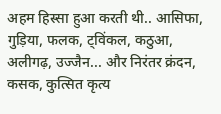अहम हिस्सा हुआ करती थी.. आसिफा, गुड़िया, फलक, ट्विंकल, कठुआ, अलीगढ़, उज्जैन... और निरंतर क्रंदन, कसक, कुत्सित कृत्य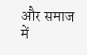और समाज में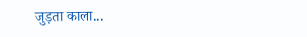जुड़ता काला...